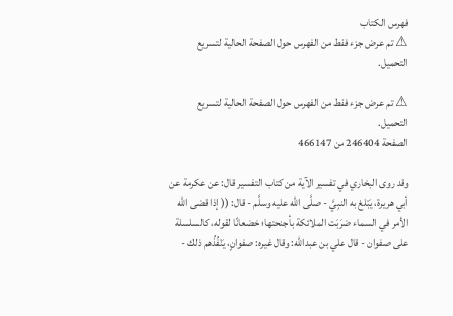فهرس الكتاب
⚠ تم عرض جزء فقط من الفهرس حول الصفحة الحالية لتسريع التحميل.

⚠ تم عرض جزء فقط من الفهرس حول الصفحة الحالية لتسريع التحميل.
الصفحة 246404 من 466147

وقد روى البخاري في تفسير الآية من كتاب التفسير قال: عن عكرمة عن أبي هريرة، يَبْلغ به النبِيَّ - صلَّى الله عليه وسلَّم - قال: (( إذا قضى الله الأمر في السماء ضرَبَت الملائكة بأجنحتها؛ خضعانًا لقوله، كالسلسلة على صفوان - قال علي بن عبدالله: وقال غيره: صفوانٍ، يَنْفُذُهم ذلك -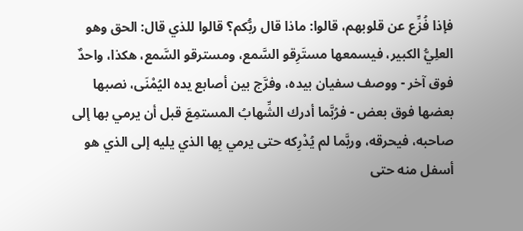فإذا فُزِّع عن قلوبهم، قالوا: ماذا قال ربُّكم؟ قالوا للذي قال: الحق وهو العلِيُّ الكبير، فيسمعها مستَرِقو السَّمع، ومسترقو السَّمع، هكذا، واحدٌ فوق آخر - ووصف سفيان بيده، وفرَّج بين أصابع يده اليُمْنَى، نصبها بعضها فوق بعض - فرُبَّما أدرك الشِّهابُ المستمِعَ قبل أن يرمي بها إلى صاحبه، فيحرقه، وربَّما لم يُدْرِكه حتى يرمي بِها الذي يليه إلى الذي هو أسفل منه حتى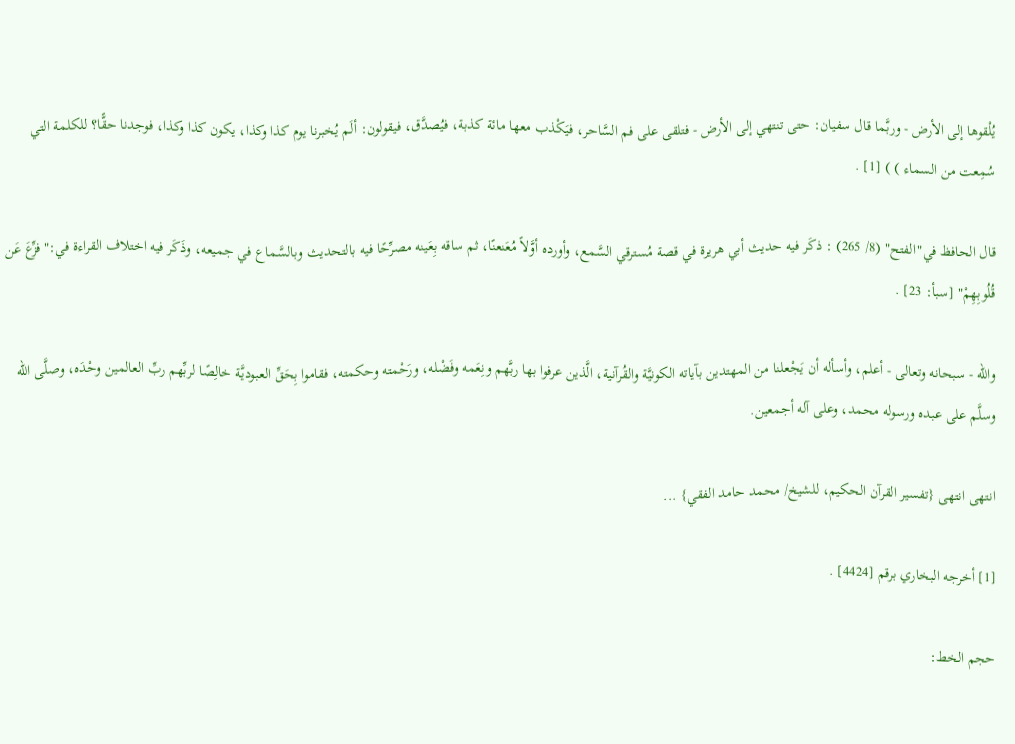يُلْقوها إلى الأرض - وربَّما قال سفيان: حتى تنتهي إلى الأرض - فتلقى على فم السَّاحر، فيَكْذب معها مائة كذبة، فيُصدَّق، فيقولون: ألَم يُخبرنا يوم كذا وكذا، يكون كذا وكذا، فوجدنا حقًّا؟ للكلمة التي سُمِعت من السماء ) ) [1] .

قال الحافظ في"الفتح" (8/ 265) : ذكَر فيه حديث أبي هريرة في قصة مُسترقي السَّمع، وأورده أوَّلاً مُعَنعنًا، ثم ساقه بِعَينه مصرِّحًا فيه بالتحديث وبالسَّماع في جميعه، وذَكَر فيه اختلاف القراءة في:"فزِّعَ عَن قُلُوبِهِمْ" [سبأ: 23] .

والله - سبحانه وتعالى - أعلم، وأسأله أن يَجْعلنا من المهتدين بآياته الكونيَّة والقُرآنية، الَّذين عرفوا بها ربَّهم ونِعَمه وفَضْله، ورَحْمته وحكمته، فقاموا بِحَقِّ العبوديَّة خالِصًا لربِّهم ربِّ العالمين وحْدَه، وصلَّى الله وسلَّم على عبده ورسوله محمد، وعلى آله أجمعين.

انتهى انتهى {تفسير القرآن الحكيم، للشيخ/ محمد حامد الفقي} ...

[1] أخرجه البخاري برقم [4424] .

حجم الخط: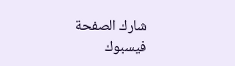شارك الصفحة
فيسبوك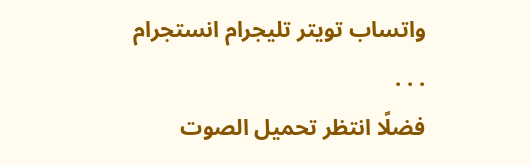واتساب تويتر تليجرام انستجرام
. . .
فضلًا انتظر تحميل الصوت